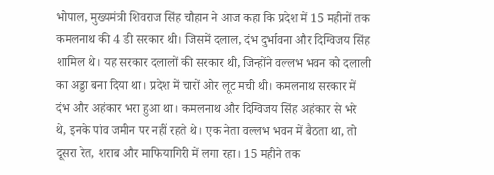भोपाल, मुख्यमंत्री शिवराज सिंह चौहान ने आज कहा कि प्रदेश में 15 महीनों तक कमलनाथ की 4 डी सरकार थी। जिसमें दलाल, दंभ दुर्भावना और दिग्विजय सिंह शामिल थे। यह सरकार दलालों की सरकार थी, जिन्होंने वल्लभ भवन को दलाली का अड्डा बना दिया था। प्रदेश में चारों ओर लूट मची थी। कमलनाथ सरकार में दंभ और अहंकार भरा हुआ था। कमलनाथ और दिग्विजय सिंह अहंकार से भरे थे, इनके पांव जमीन पर नहीं रहते थे। एक नेता वल्लभ भवन में बैठता था, तो दूसरा रेत, शराब और माफियागिरी में लगा रहा। 15 महीने तक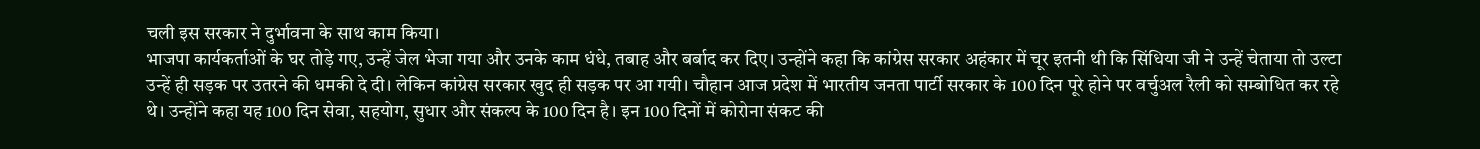चली इस सरकार ने दुर्भावना के साथ काम किया।
भाजपा कार्यकर्ताओं के घर तोड़े गए, उन्हें जेल भेजा गया और उनके काम धंधे, तबाह और बर्बाद कर दिए। उन्होंने कहा कि कांग्रेस सरकार अहंकार में चूर इतनी थी कि सिंधिया जी ने उन्हें चेताया तो उल्टा उन्हें ही सड़क पर उतरने की धमकी दे दी। लेकिन कांग्रेस सरकार खुद ही सड़क पर आ गयी। चौहान आज प्रदेश में भारतीय जनता पार्टी सरकार के 100 दिन पूरे होने पर वर्चुअल रैली को सम्बोधित कर रहे थे। उन्होंने कहा यह 100 दिन सेवा, सहयोग, सुधार और संकल्प के 100 दिन है। इन 100 दिनों में कोरोना संकट की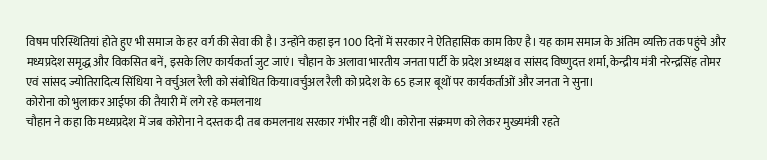विषम परिस्थितियां होते हुए भी समाज के हर वर्ग की सेवा की है। उन्होंने कहा इन 100 दिनों में सरकार ने ऐतिहासिक काम किए है। यह काम समाज के अंतिम व्यक्ति तक पहुंचे और मध्यप्रदेश समृद्ध और विकसित बनें, इसके लिए कार्यकर्ता जुट जाएं। चौहान के अलावा भारतीय जनता पार्टी के प्रदेश अध्यक्ष व सांसद विष्णुदत्त शर्मा, केन्द्रीय मंत्री नरेन्द्रसिंह तोमर एवं सांसद ज्योतिरादित्य सिंधिया ने वर्चुअल रैली को संबोधित किया।वर्चुअल रैली को प्रदेश के 65 हजार बूथों पर कार्यकर्ताओं और जनता ने सुना।
कोरोना को भुलाकर आईफा की तैयारी में लगे रहे कमलनाथ
चौहान ने कहा कि मध्यप्रदेश में जब कोरोना ने दस्तक दी तब कमलनाथ सरकार गंभीर नहीं थी। कोरोना संक्रमण को लेकर मुख्यमंत्री रहते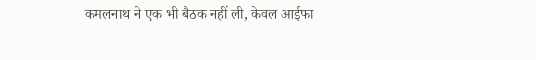कमलनाथ ने एक भी बैठक नहीं ली, केवल आईफा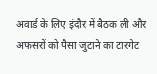अवार्ड के लिए इंदौर में बैठक ली और अफसरों को पैसा जुटाने का टारगेट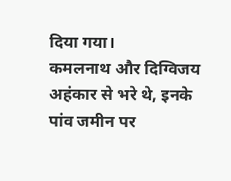दिया गया।
कमलनाथ और दिग्विजय अहंकार से भरे थे, इनके पांव जमीन पर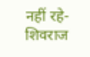नहीं रहे-शिवराज